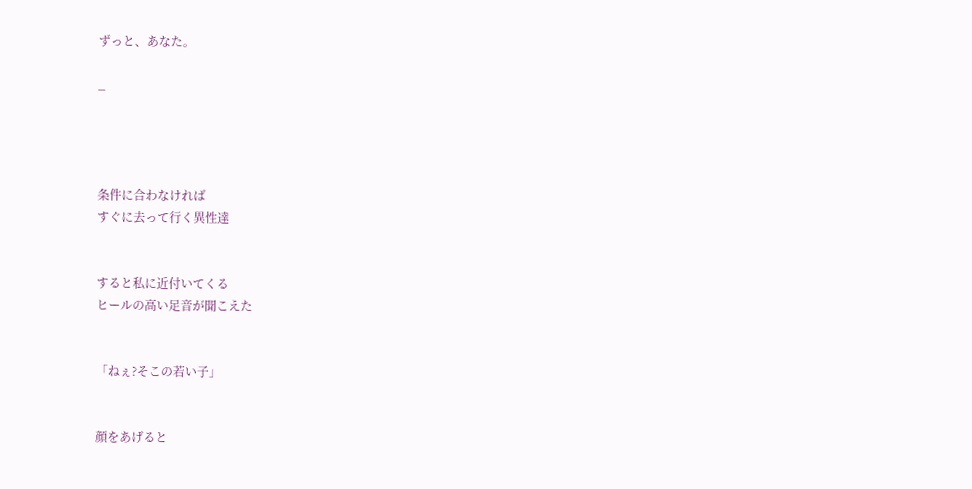ずっと、あなた。

_




条件に合わなければ
すぐに去って行く異性達


すると私に近付いてくる
ヒールの高い足音が聞こえた


「ねぇ?そこの若い子」


顔をあげると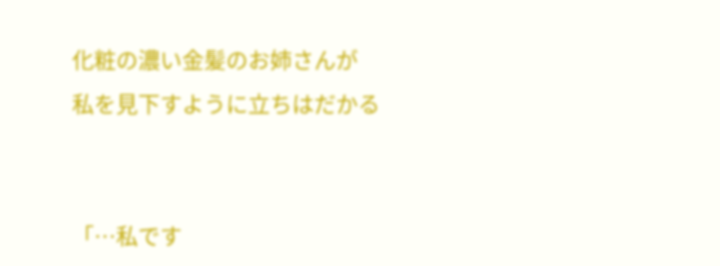化粧の濃い金髪のお姉さんが
私を見下すように立ちはだかる


「…私です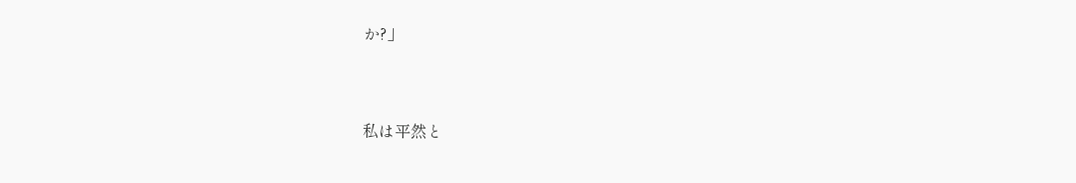か?」


私は平然と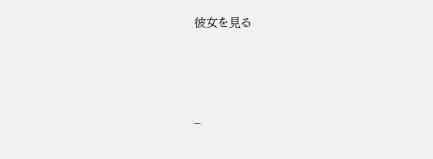彼女を見る



_